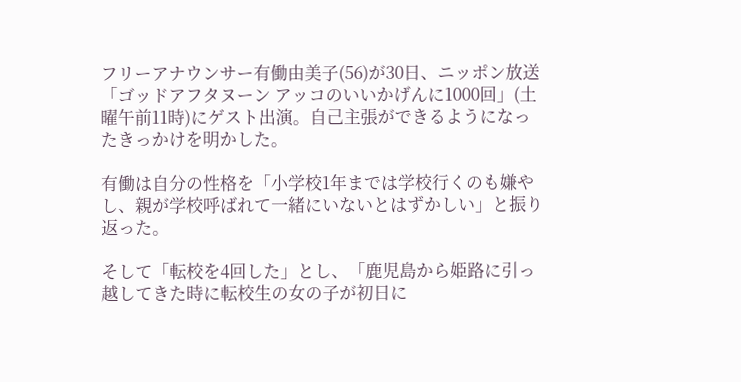フリーアナウンサー有働由美子(56)が30日、ニッポン放送「ゴッドアフタヌーン アッコのいいかげんに1000回」(土曜午前11時)にゲスト出演。自己主張ができるようになったきっかけを明かした。

有働は自分の性格を「小学校1年までは学校行くのも嫌やし、親が学校呼ばれて一緒にいないとはずかしい」と振り返った。

そして「転校を4回した」とし、「鹿児島から姫路に引っ越してきた時に転校生の女の子が初日に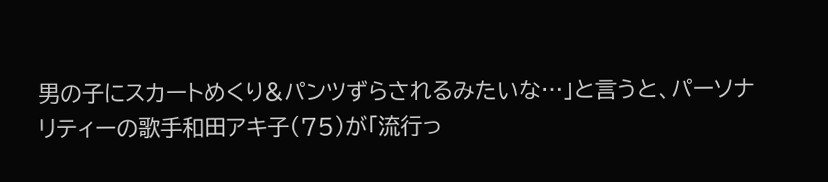男の子にスカートめくり&パンツずらされるみたいな…」と言うと、パーソナリティーの歌手和田アキ子(75)が「流行っ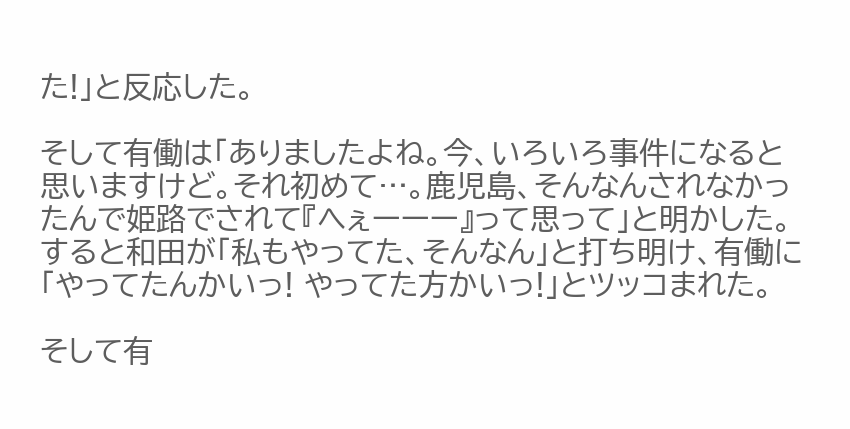た!」と反応した。

そして有働は「ありましたよね。今、いろいろ事件になると思いますけど。それ初めて…。鹿児島、そんなんされなかったんで姫路でされて『へぇーーー』って思って」と明かした。すると和田が「私もやってた、そんなん」と打ち明け、有働に「やってたんかいっ! やってた方かいっ!」とツッコまれた。

そして有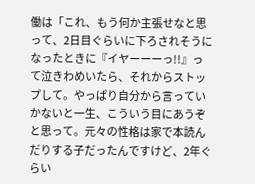働は「これ、もう何か主張せなと思って、2日目ぐらいに下ろされそうになったときに『イヤーーーっ!!』って泣きわめいたら、それからストップして。やっぱり自分から言っていかないと一生、こういう目にあうぞと思って。元々の性格は家で本読んだりする子だったんですけど、2年ぐらい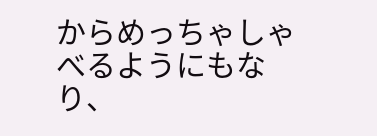からめっちゃしゃべるようにもなり、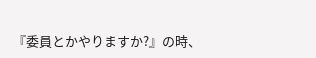『委員とかやりますか?』の時、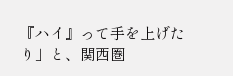『ハイ』って手を上げたり」と、関西圏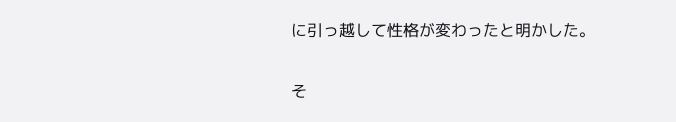に引っ越して性格が変わったと明かした。

そ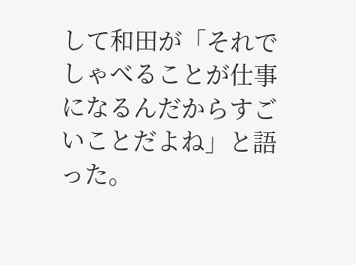して和田が「それでしゃべることが仕事になるんだからすごいことだよね」と語った。